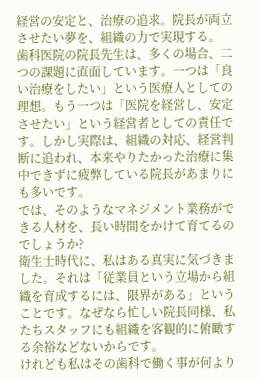経営の安定と、治療の追求。院長が両立させたい夢を、組織の力で実現する。
歯科医院の院長先生は、多くの場合、二つの課題に直面しています。一つは「良い治療をしたい」という医療人としての理想。もう一つは「医院を経営し、安定させたい」という経営者としての責任です。しかし実際は、組織の対応、経営判断に追われ、本来やりたかった治療に集中できずに疲弊している院長があまりにも多いです。
では、そのようなマネジメント業務ができる人材を、長い時間をかけて育てるのでしょうか?
衛生士時代に、私はある真実に気づきました。それは「従業員という立場から組織を育成するには、限界がある」ということです。なぜなら忙しい院長同様、私たちスタッフにも組織を客観的に俯瞰する余裕などないからです。
けれども私はその歯科で働く事が何より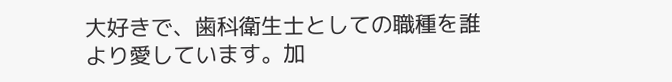大好きで、歯科衛生士としての職種を誰より愛しています。加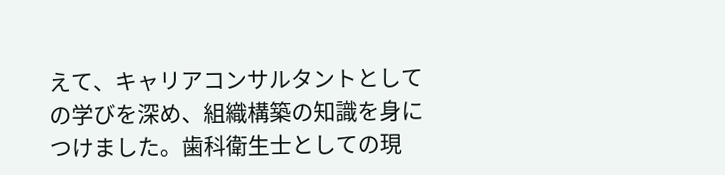えて、キャリアコンサルタントとしての学びを深め、組織構築の知識を身につけました。歯科衛生士としての現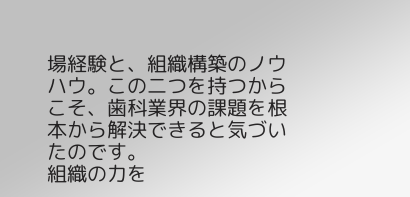場経験と、組織構築のノウハウ。この二つを持つからこそ、歯科業界の課題を根本から解決できると気づいたのです。
組織の力を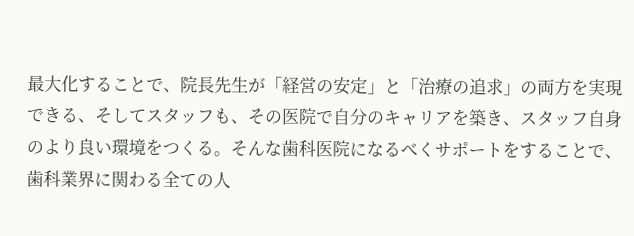最大化することで、院長先生が「経営の安定」と「治療の追求」の両方を実現できる、そしてスタッフも、その医院で自分のキャリアを築き、スタッフ自身のより良い環境をつくる。そんな歯科医院になるべくサポートをすることで、歯科業界に関わる全ての人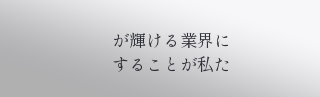が輝ける業界にすることが私た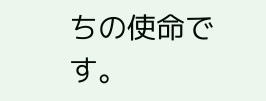ちの使命です。